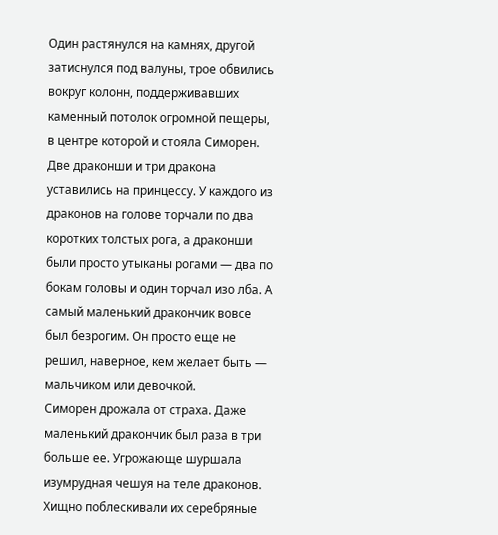Один растянулся на камнях, другой затиснулся под валуны, трое обвились вокруг колонн, поддерживавших каменный потолок огромной пещеры, в центре которой и стояла Симорен. Две драконши и три дракона уставились на принцессу. У каждого из драконов на голове торчали по два коротких толстых рога, а драконши были просто утыканы рогами — два по бокам головы и один торчал изо лба. А самый маленький дракончик вовсе был безрогим. Он просто еще не решил, наверное, кем желает быть — мальчиком или девочкой.
Симорен дрожала от страха. Даже маленький дракончик был раза в три больше ее. Угрожающе шуршала изумрудная чешуя на теле драконов. Хищно поблескивали их серебряные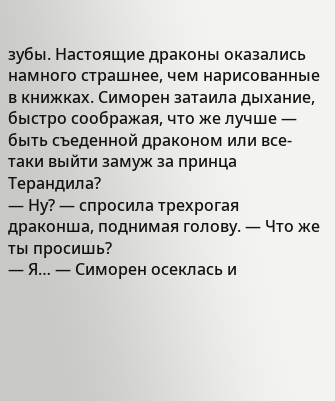зубы. Настоящие драконы оказались намного страшнее, чем нарисованные в книжках. Симорен затаила дыхание, быстро соображая, что же лучше — быть съеденной драконом или все-таки выйти замуж за принца Терандила?
— Ну? — спросила трехрогая драконша, поднимая голову. — Что же ты просишь?
— Я… — Симорен осеклась и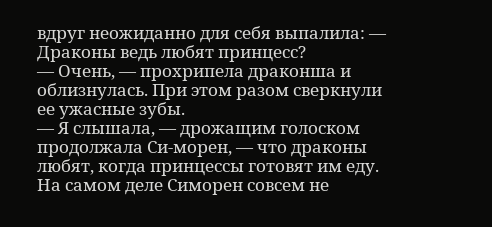вдруг неожиданно для себя выпалила: — Драконы ведь любят принцесс?
— Очень, — прохрипела драконша и облизнулась. При этом разом сверкнули ее ужасные зубы.
— Я слышала, — дрожащим голоском продолжала Си-морен, — что драконы любят, когда принцессы готовят им еду.
На самом деле Симорен совсем не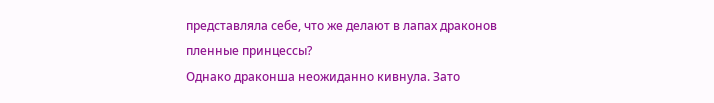представляла себе, что же делают в лапах драконов пленные принцессы?
Однако драконша неожиданно кивнула. Зато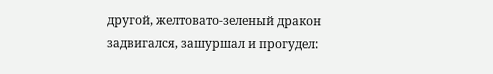другой, желтовато-зеленый дракон задвигался, зашуршал и прогудел: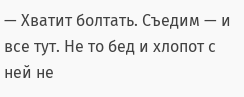— Хватит болтать. Съедим — и все тут. Не то бед и хлопот с ней не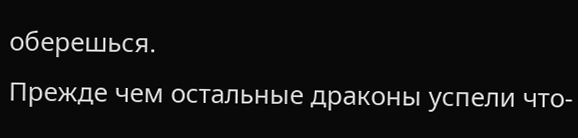оберешься.
Прежде чем остальные драконы успели что-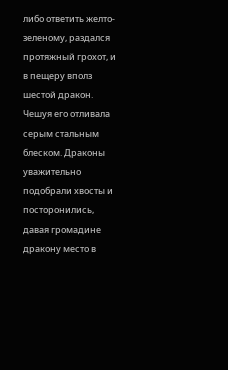либо ответить желто-зеленому, раздался протяжный грохот, и в пещеру вполз шестой дракон. Чешуя его отливала серым стальным блеском. Драконы уважительно подобрали хвосты и посторонились, давая громадине дракону место в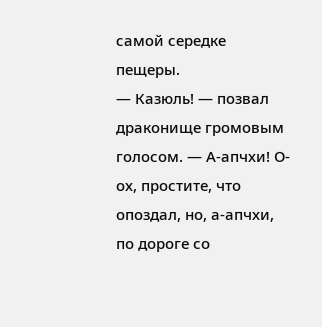самой середке пещеры.
— Казюль! — позвал драконище громовым голосом. — А-апчхи! О-ох, простите, что опоздал, но, а-апчхи, по дороге со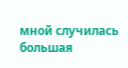мной случилась большая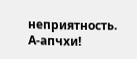неприятность. А-апчхи!